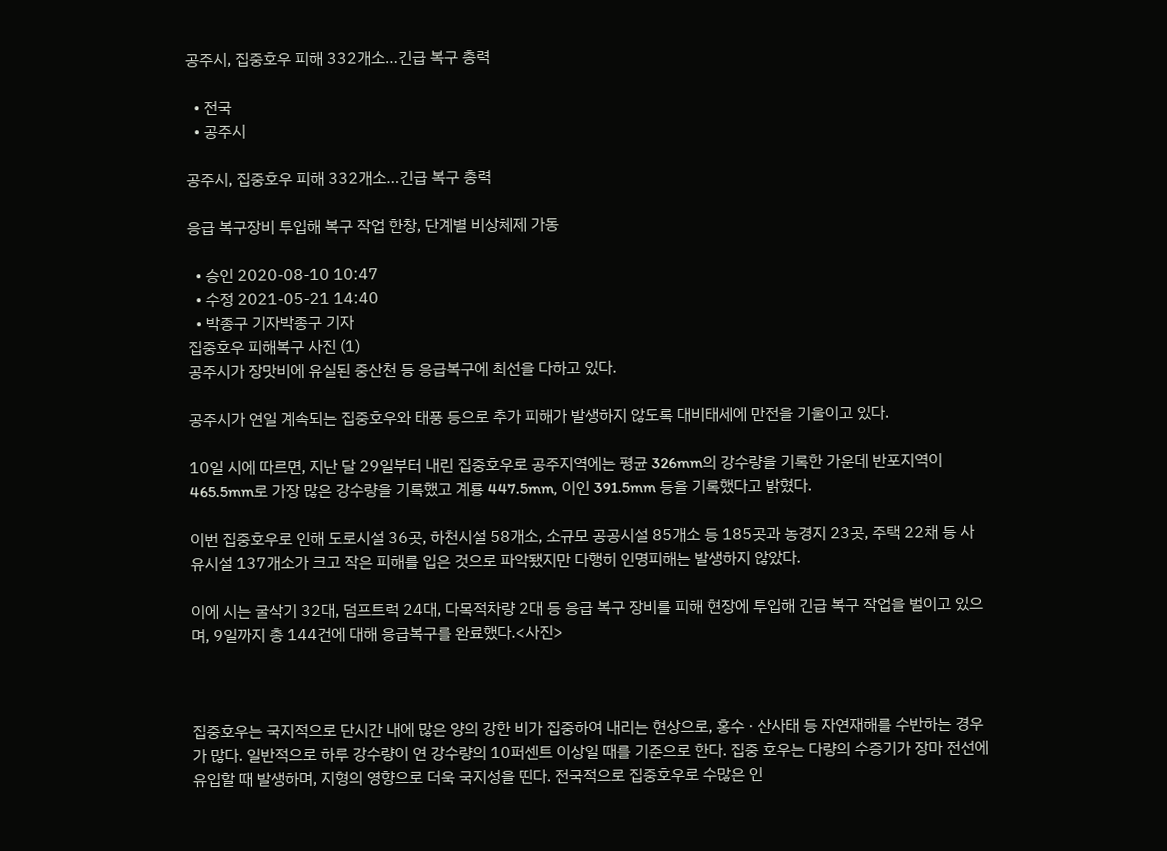공주시, 집중호우 피해 332개소…긴급 복구 총력

  • 전국
  • 공주시

공주시, 집중호우 피해 332개소…긴급 복구 총력

응급 복구장비 투입해 복구 작업 한창, 단계별 비상체제 가동

  • 승인 2020-08-10 10:47
  • 수정 2021-05-21 14:40
  • 박종구 기자박종구 기자
집중호우 피해복구 사진 (1)
공주시가 장맛비에 유실된 중산천 등 응급복구에 최선을 다하고 있다.

공주시가 연일 계속되는 집중호우와 태풍 등으로 추가 피해가 발생하지 않도록 대비태세에 만전을 기울이고 있다.

10일 시에 따르면, 지난 달 29일부터 내린 집중호우로 공주지역에는 평균 326mm의 강수량을 기록한 가운데 반포지역이 465.5mm로 가장 많은 강수량을 기록했고 계룡 447.5mm, 이인 391.5mm 등을 기록했다고 밝혔다.

이번 집중호우로 인해 도로시설 36곳, 하천시설 58개소, 소규모 공공시설 85개소 등 185곳과 농경지 23곳, 주택 22채 등 사유시설 137개소가 크고 작은 피해를 입은 것으로 파악됐지만 다행히 인명피해는 발생하지 않았다.

이에 시는 굴삭기 32대, 덤프트럭 24대, 다목적차량 2대 등 응급 복구 장비를 피해 현장에 투입해 긴급 복구 작업을 벌이고 있으며, 9일까지 총 144건에 대해 응급복구를 완료했다.<사진>



집중호우는 국지적으로 단시간 내에 많은 양의 강한 비가 집중하여 내리는 현상으로, 홍수 · 산사태 등 자연재해를 수반하는 경우가 많다. 일반적으로 하루 강수량이 연 강수량의 10퍼센트 이상일 때를 기준으로 한다. 집중 호우는 다량의 수증기가 장마 전선에 유입할 때 발생하며, 지형의 영향으로 더욱 국지성을 띤다. 전국적으로 집중호우로 수많은 인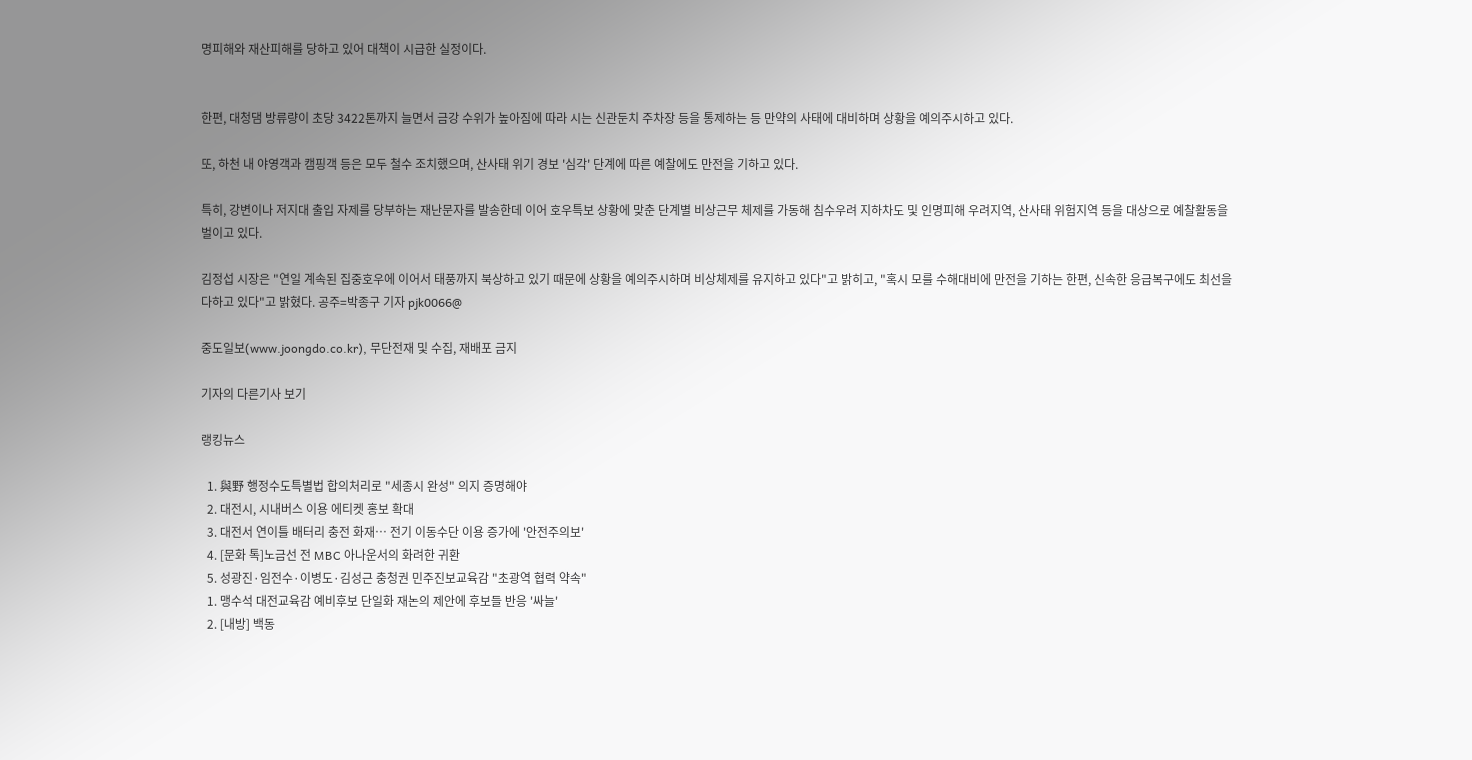명피해와 재산피해를 당하고 있어 대책이 시급한 실정이다.


한편, 대청댐 방류량이 초당 3422톤까지 늘면서 금강 수위가 높아짐에 따라 시는 신관둔치 주차장 등을 통제하는 등 만약의 사태에 대비하며 상황을 예의주시하고 있다.

또, 하천 내 야영객과 캠핑객 등은 모두 철수 조치했으며, 산사태 위기 경보 '심각' 단계에 따른 예찰에도 만전을 기하고 있다.

특히, 강변이나 저지대 출입 자제를 당부하는 재난문자를 발송한데 이어 호우특보 상황에 맞춘 단계별 비상근무 체제를 가동해 침수우려 지하차도 및 인명피해 우려지역, 산사태 위험지역 등을 대상으로 예찰활동을 벌이고 있다.

김정섭 시장은 "연일 계속된 집중호우에 이어서 태풍까지 북상하고 있기 때문에 상황을 예의주시하며 비상체제를 유지하고 있다"고 밝히고, "혹시 모를 수해대비에 만전을 기하는 한편, 신속한 응급복구에도 최선을 다하고 있다"고 밝혔다. 공주=박종구 기자 pjk0066@

중도일보(www.joongdo.co.kr), 무단전재 및 수집, 재배포 금지

기자의 다른기사 보기

랭킹뉴스

  1. 與野 행정수도특별법 합의처리로 "세종시 완성" 의지 증명해야
  2. 대전시, 시내버스 이용 에티켓 홍보 확대
  3. 대전서 연이틀 배터리 충전 화재… 전기 이동수단 이용 증가에 '안전주의보'
  4. [문화 톡]노금선 전 MBC 아나운서의 화려한 귀환
  5. 성광진·임전수·이병도·김성근 충청권 민주진보교육감 "초광역 협력 약속"
  1. 맹수석 대전교육감 예비후보 단일화 재논의 제안에 후보들 반응 '싸늘'
  2. [내방] 백동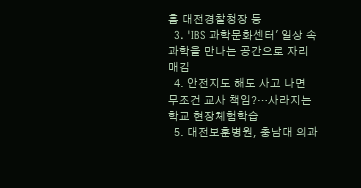흠 대전경찰청장 등
  3. 'IBS 과학문화센터' 일상 속 과학을 만나는 공간으로 자리매김
  4. 안전지도 해도 사고 나면 무조건 교사 책임?…사라지는 학교 현장체험학습
  5. 대전보훈병원, 충남대 의과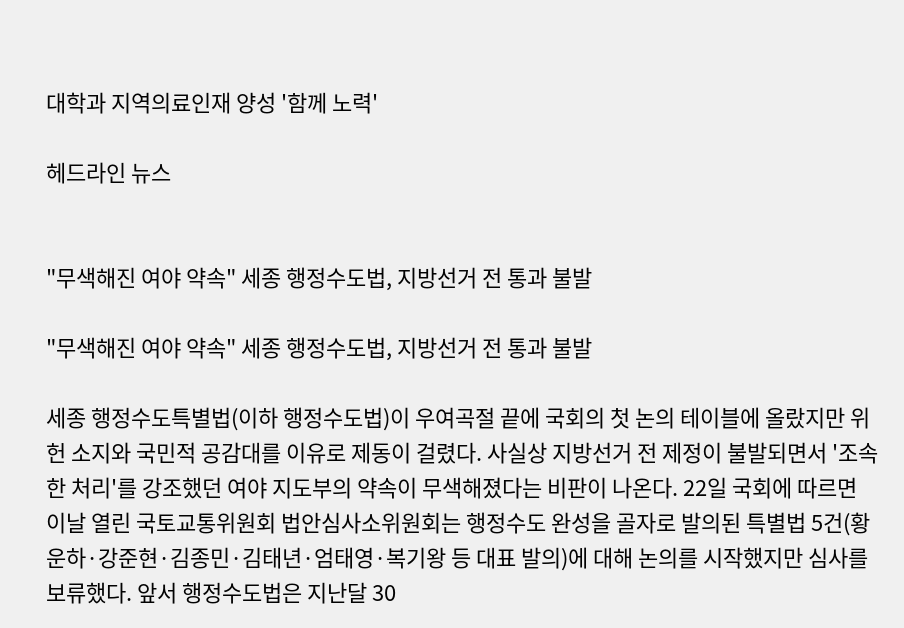대학과 지역의료인재 양성 '함께 노력'

헤드라인 뉴스


"무색해진 여야 약속" 세종 행정수도법, 지방선거 전 통과 불발

"무색해진 여야 약속" 세종 행정수도법, 지방선거 전 통과 불발

세종 행정수도특별법(이하 행정수도법)이 우여곡절 끝에 국회의 첫 논의 테이블에 올랐지만 위헌 소지와 국민적 공감대를 이유로 제동이 걸렸다. 사실상 지방선거 전 제정이 불발되면서 '조속한 처리'를 강조했던 여야 지도부의 약속이 무색해졌다는 비판이 나온다. 22일 국회에 따르면 이날 열린 국토교통위원회 법안심사소위원회는 행정수도 완성을 골자로 발의된 특별법 5건(황운하·강준현·김종민·김태년·엄태영·복기왕 등 대표 발의)에 대해 논의를 시작했지만 심사를 보류했다. 앞서 행정수도법은 지난달 30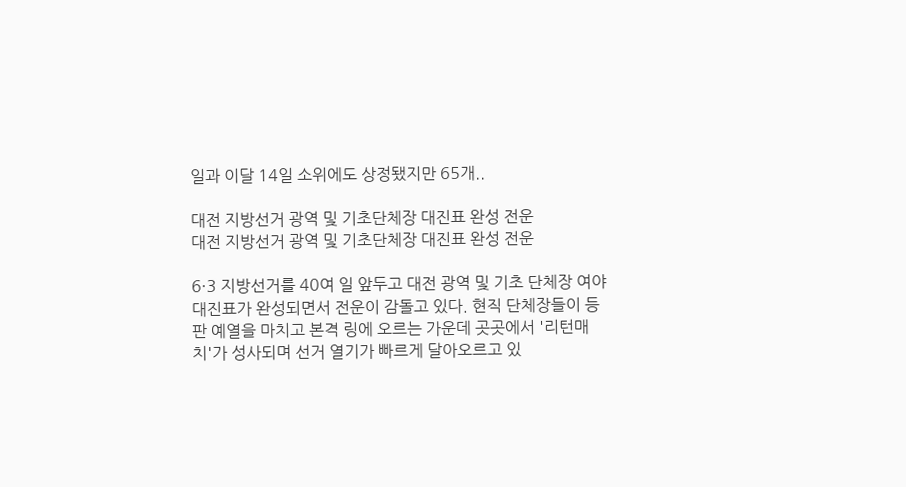일과 이달 14일 소위에도 상정됐지만 65개..

대전 지방선거 광역 및 기초단체장 대진표 완성 전운
대전 지방선거 광역 및 기초단체장 대진표 완성 전운

6·3 지방선거를 40여 일 앞두고 대전 광역 및 기초 단체장 여야 대진표가 완성되면서 전운이 감돌고 있다. 현직 단체장들이 등판 예열을 마치고 본격 링에 오르는 가운데 곳곳에서 '리턴매치'가 성사되며 선거 열기가 빠르게 달아오르고 있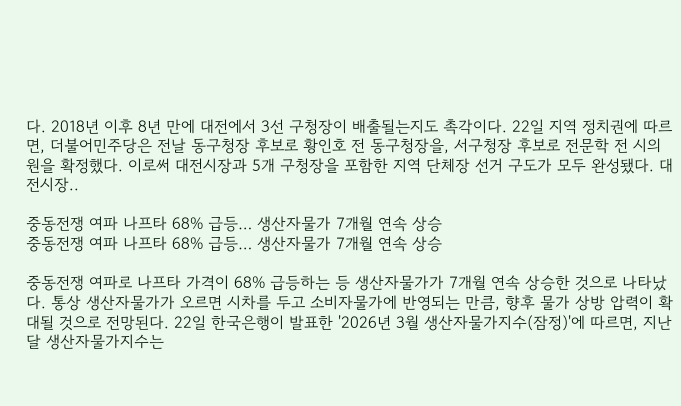다. 2018년 이후 8년 만에 대전에서 3선 구청장이 배출될는지도 촉각이다. 22일 지역 정치권에 따르면, 더불어민주당은 전날 동구청장 후보로 황인호 전 동구청장을, 서구청장 후보로 전문학 전 시의원을 확정했다. 이로써 대전시장과 5개 구청장을 포함한 지역 단체장 선거 구도가 모두 완성됐다. 대전시장..

중동전쟁 여파 나프타 68% 급등… 생산자물가 7개월 연속 상승
중동전쟁 여파 나프타 68% 급등… 생산자물가 7개월 연속 상승

중동전쟁 여파로 나프타 가격이 68% 급등하는 등 생산자물가가 7개월 연속 상승한 것으로 나타났다. 통상 생산자물가가 오르면 시차를 두고 소비자물가에 반영되는 만큼, 향후 물가 상방 압력이 확대될 것으로 전망된다. 22일 한국은행이 발표한 '2026년 3월 생산자물가지수(잠정)'에 따르면, 지난달 생산자물가지수는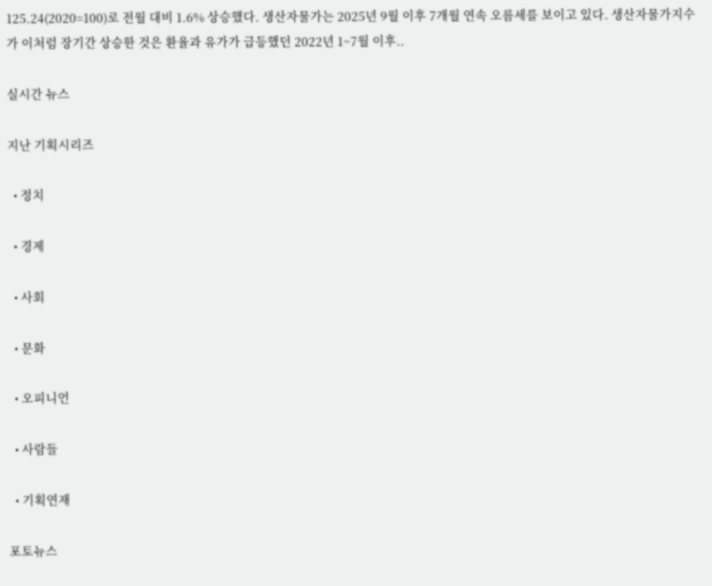125.24(2020=100)로 전월 대비 1.6% 상승했다. 생산자물가는 2025년 9월 이후 7개월 연속 오름세를 보이고 있다. 생산자물가지수가 이처럼 장기간 상승한 것은 환율과 유가가 급등했던 2022년 1~7월 이후..

실시간 뉴스

지난 기획시리즈

  • 정치

  • 경제

  • 사회

  • 문화

  • 오피니언

  • 사람들

  • 기획연재

포토뉴스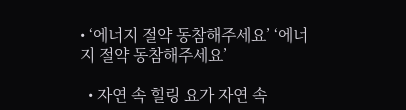• ‘에너지 절약 동참해주세요’ ‘에너지 절약 동참해주세요’

  • 자연 속 힐링 요가 자연 속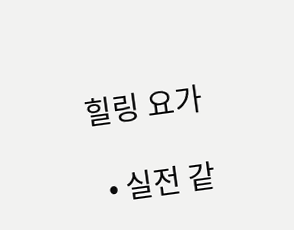힐링 요가

  • 실전 같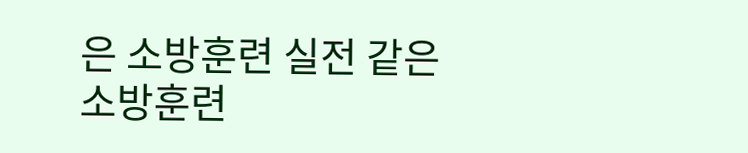은 소방훈련 실전 같은 소방훈련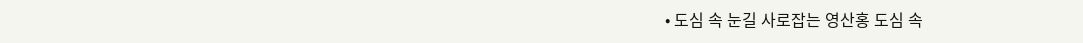• 도심 속 눈길 사로잡는 영산홍 도심 속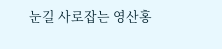눈길 사로잡는 영산홍